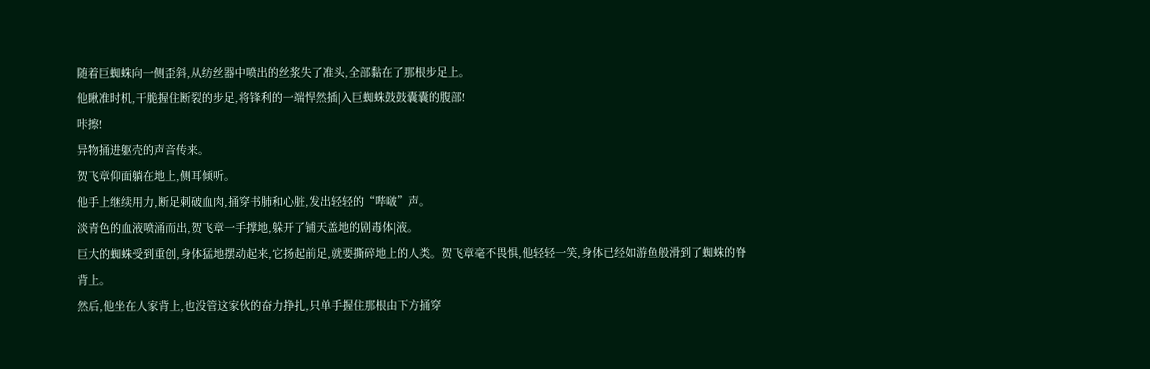随着巨蜘蛛向一侧歪斜,从纺丝器中喷出的丝浆失了准头,全部黏在了那根步足上。
他瞅准时机,干脆握住断裂的步足,将锋利的一端悍然插|入巨蜘蛛鼓鼓囊囊的腹部!
咔擦!
异物捅进躯壳的声音传来。
贺飞章仰面躺在地上,侧耳倾听。
他手上继续用力,断足刺破血肉,捅穿书肺和心脏,发出轻轻的“哔啵”声。
淡青色的血液喷涌而出,贺飞章一手撑地,躲开了铺天盖地的剧毒体|液。
巨大的蜘蛛受到重创,身体猛地摆动起来,它扬起前足,就要撕碎地上的人类。贺飞章毫不畏惧,他轻轻一笑,身体已经如游鱼般滑到了蜘蛛的脊背上。
然后,他坐在人家背上,也没管这家伙的奋力挣扎,只单手握住那根由下方捅穿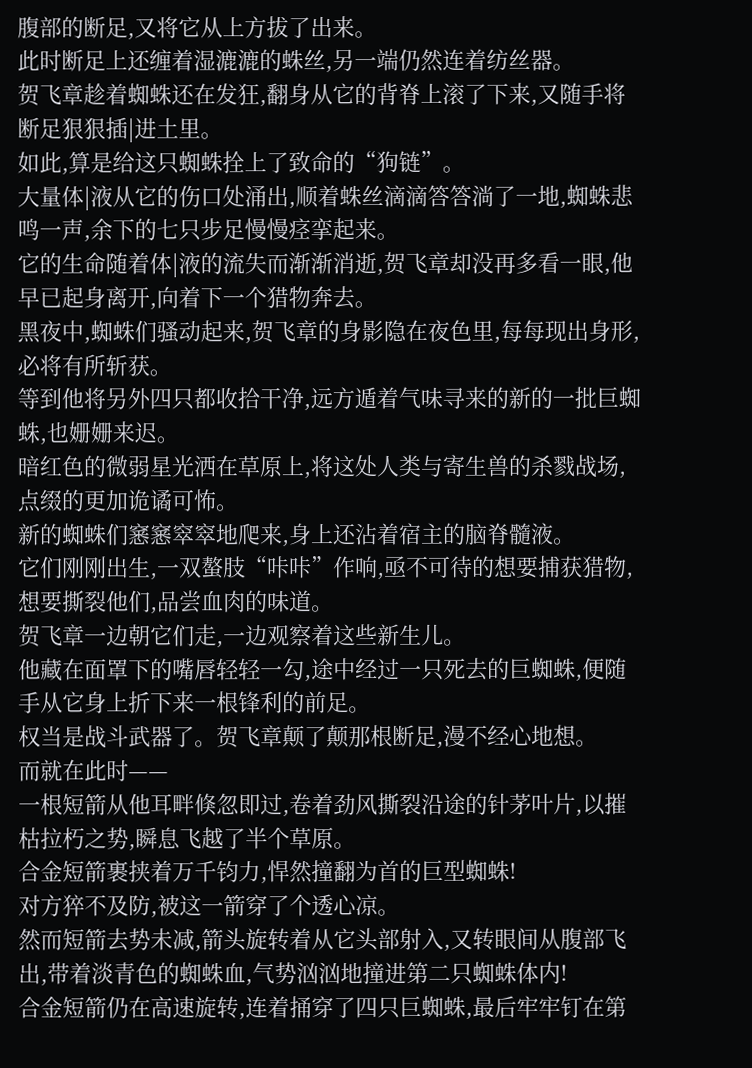腹部的断足,又将它从上方拔了出来。
此时断足上还缠着湿漉漉的蛛丝,另一端仍然连着纺丝器。
贺飞章趁着蜘蛛还在发狂,翻身从它的背脊上滚了下来,又随手将断足狠狠插|进土里。
如此,算是给这只蜘蛛拴上了致命的“狗链”。
大量体|液从它的伤口处涌出,顺着蛛丝滴滴答答淌了一地,蜘蛛悲鸣一声,余下的七只步足慢慢痉挛起来。
它的生命随着体|液的流失而渐渐消逝,贺飞章却没再多看一眼,他早已起身离开,向着下一个猎物奔去。
黑夜中,蜘蛛们骚动起来,贺飞章的身影隐在夜色里,每每现出身形,必将有所斩获。
等到他将另外四只都收拾干净,远方遁着气味寻来的新的一批巨蜘蛛,也姗姗来迟。
暗红色的微弱星光洒在草原上,将这处人类与寄生兽的杀戮战场,点缀的更加诡谲可怖。
新的蜘蛛们窸窸窣窣地爬来,身上还沾着宿主的脑脊髓液。
它们刚刚出生,一双螯肢“咔咔”作响,亟不可待的想要捕获猎物,想要撕裂他们,品尝血肉的味道。
贺飞章一边朝它们走,一边观察着这些新生儿。
他藏在面罩下的嘴唇轻轻一勾,途中经过一只死去的巨蜘蛛,便随手从它身上折下来一根锋利的前足。
权当是战斗武器了。贺飞章颠了颠那根断足,漫不经心地想。
而就在此时——
一根短箭从他耳畔倏忽即过,卷着劲风撕裂沿途的针茅叶片,以摧枯拉朽之势,瞬息飞越了半个草原。
合金短箭裹挟着万千钧力,悍然撞翻为首的巨型蜘蛛!
对方猝不及防,被这一箭穿了个透心凉。
然而短箭去势未减,箭头旋转着从它头部射入,又转眼间从腹部飞出,带着淡青色的蜘蛛血,气势汹汹地撞进第二只蜘蛛体内!
合金短箭仍在高速旋转,连着捅穿了四只巨蜘蛛,最后牢牢钉在第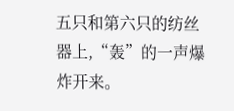五只和第六只的纺丝器上,“轰”的一声爆炸开来。